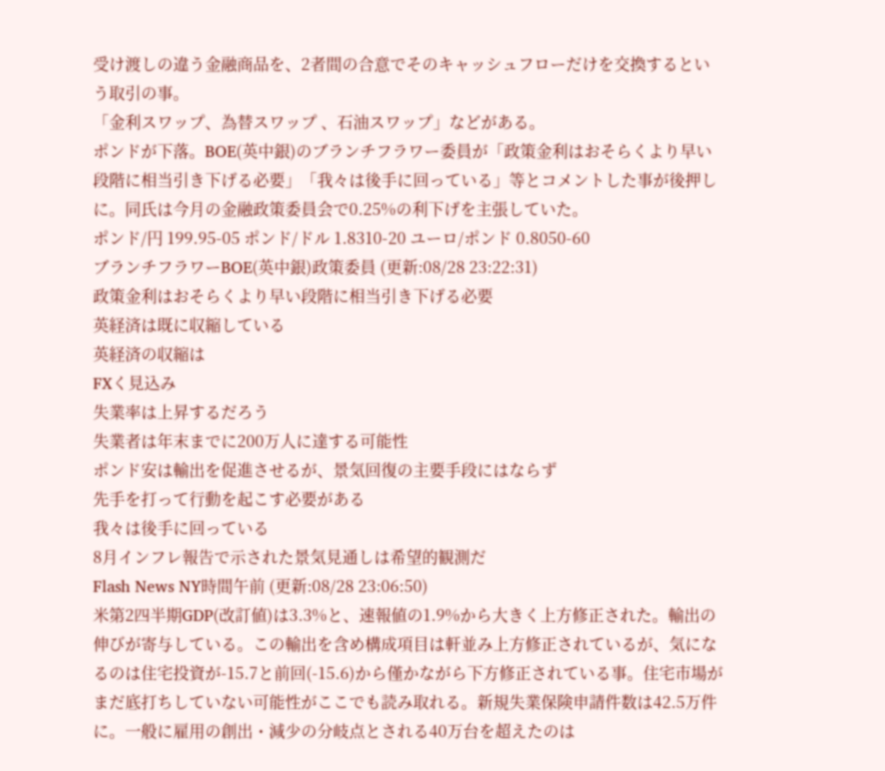受け渡しの違う金融商品を、2者間の合意でそのキャッシュフローだけを交換するという取引の事。
「金利スワップ、為替スワップ 、石油スワップ」などがある。
ポンドが下落。BOE(英中銀)のブランチフラワー委員が「政策金利はおそらくより早い段階に相当引き下げる必要」「我々は後手に回っている」等とコメントした事が後押しに。同氏は今月の金融政策委員会で0.25%の利下げを主張していた。
ポンド/円 199.95-05 ポンド/ドル 1.8310-20 ユーロ/ポンド 0.8050-60
ブランチフラワーBOE(英中銀)政策委員 (更新:08/28 23:22:31)
政策金利はおそらくより早い段階に相当引き下げる必要
英経済は既に収縮している
英経済の収縮は
FXく見込み
失業率は上昇するだろう
失業者は年末までに200万人に達する可能性
ポンド安は輸出を促進させるが、景気回復の主要手段にはならず
先手を打って行動を起こす必要がある
我々は後手に回っている
8月インフレ報告で示された景気見通しは希望的観測だ
Flash News NY時間午前 (更新:08/28 23:06:50)
米第2四半期GDP(改訂値)は3.3%と、速報値の1.9%から大きく上方修正された。輸出の伸びが寄与している。この輸出を含め構成項目は軒並み上方修正されているが、気になるのは住宅投資が-15.7と前回(-15.6)から僅かながら下方修正されている事。住宅市場がまだ底打ちしていない可能性がここでも読み取れる。新規失業保険申請件数は42.5万件に。一般に雇用の創出・減少の分岐点とされる40万台を超えたのは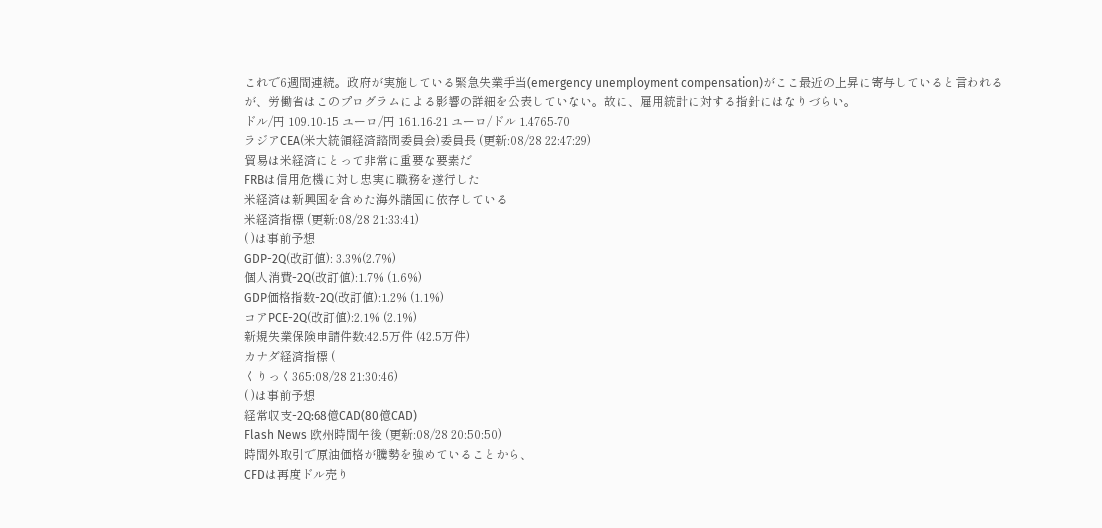これで6週間連続。政府が実施している緊急失業手当(emergency unemployment compensation)がここ最近の上昇に寄与していると言われるが、労働省はこのプログラムによる影響の詳細を公表していない。故に、雇用統計に対する指針にはなりづらい。
ドル/円 109.10-15 ユーロ/円 161.16-21 ユーロ/ドル 1.4765-70
ラジアCEA(米大統領経済諮問委員会)委員長 (更新:08/28 22:47:29)
貿易は米経済にとって非常に重要な要素だ
FRBは信用危機に対し忠実に職務を遂行した
米経済は新興国を含めた海外諸国に依存している
米経済指標 (更新:08/28 21:33:41)
( )は事前予想
GDP-2Q(改訂値): 3.3%(2.7%)
個人消費-2Q(改訂値):1.7% (1.6%)
GDP価格指数-2Q(改訂値):1.2% (1.1%)
コアPCE-2Q(改訂値):2.1% (2.1%)
新規失業保険申請件数:42.5万件 (42.5万件)
カナダ経済指標 (
くりっく365:08/28 21:30:46)
( )は事前予想
経常収支-2Q:68億CAD(80億CAD)
Flash News 欧州時間午後 (更新:08/28 20:50:50)
時間外取引で原油価格が騰勢を強めていることから、
CFDは再度ドル売り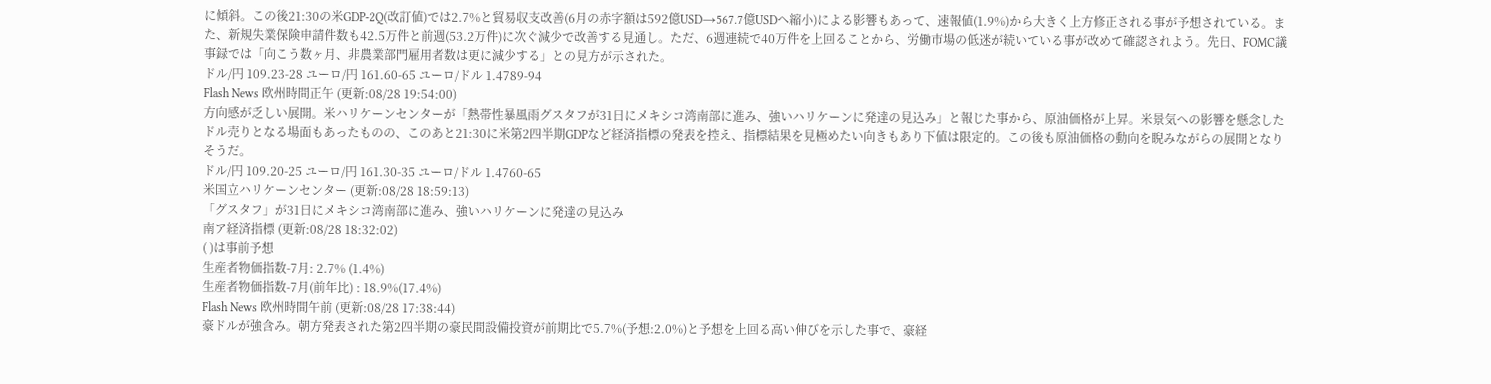に傾斜。この後21:30の米GDP-2Q(改訂値)では2.7%と貿易収支改善(6月の赤字額は592億USD→567.7億USDへ縮小)による影響もあって、速報値(1.9%)から大きく上方修正される事が予想されている。また、新規失業保険申請件数も42.5万件と前週(53.2万件)に次ぐ減少で改善する見通し。ただ、6週連続で40万件を上回ることから、労働市場の低迷が続いている事が改めて確認されよう。先日、FOMC議事録では「向こう数ヶ月、非農業部門雇用者数は更に減少する」との見方が示された。
ドル/円 109.23-28 ユーロ/円 161.60-65 ユーロ/ドル 1.4789-94
Flash News 欧州時間正午 (更新:08/28 19:54:00)
方向感が乏しい展開。米ハリケーンセンターが「熱帯性暴風雨グスタフが31日にメキシコ湾南部に進み、強いハリケーンに発達の見込み」と報じた事から、原油価格が上昇。米景気への影響を懸念したドル売りとなる場面もあったものの、このあと21:30に米第2四半期GDPなど経済指標の発表を控え、指標結果を見極めたい向きもあり下値は限定的。この後も原油価格の動向を睨みながらの展開となりそうだ。
ドル/円 109.20-25 ユーロ/円 161.30-35 ユーロ/ドル 1.4760-65
米国立ハリケーンセンター (更新:08/28 18:59:13)
「グスタフ」が31日にメキシコ湾南部に進み、強いハリケーンに発達の見込み
南ア経済指標 (更新:08/28 18:32:02)
( )は事前予想
生産者物価指数-7月: 2.7% (1.4%)
生産者物価指数-7月(前年比) : 18.9%(17.4%)
Flash News 欧州時間午前 (更新:08/28 17:38:44)
豪ドルが強含み。朝方発表された第2四半期の豪民間設備投資が前期比で5.7%(予想:2.0%)と予想を上回る高い伸びを示した事で、豪経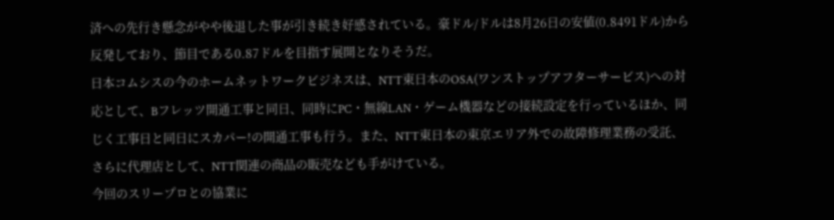済への先行き懸念がやや後退した事が引き続き好感されている。豪ドル/ドルは8月26日の安値(0.8491ドル)から反発しており、節目である0.87ドルを目指す展開となりそうだ。
日本コムシスの今のホームネットワークビジネスは、NTT東日本のOSA(ワンストップアフターサービス)への対応として、Bフレッツ開通工事と同日、同時にPC・無線LAN・ゲーム機器などの接続設定を行っているほか、同じく工事日と同日にスカパー!の開通工事も行う。また、NTT東日本の東京エリア外での故障修理業務の受託、さらに代理店として、NTT関連の商品の販売なども手がけている。
今回のスリープロとの協業に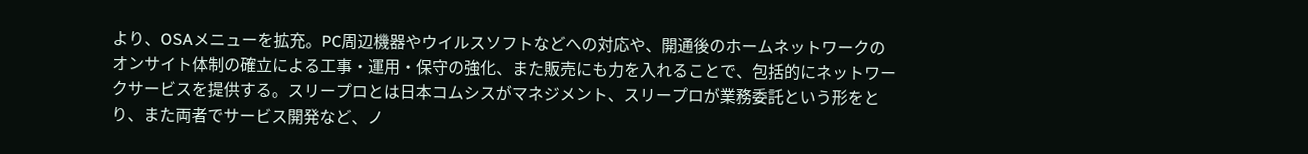より、OSAメニューを拡充。PC周辺機器やウイルスソフトなどへの対応や、開通後のホームネットワークのオンサイト体制の確立による工事・運用・保守の強化、また販売にも力を入れることで、包括的にネットワークサービスを提供する。スリープロとは日本コムシスがマネジメント、スリープロが業務委託という形をとり、また両者でサービス開発など、ノ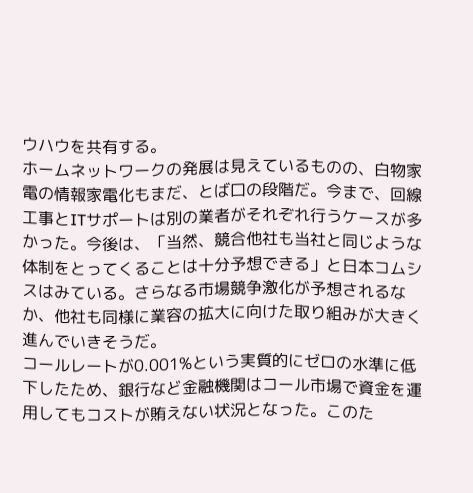ウハウを共有する。
ホームネットワークの発展は見えているものの、白物家電の情報家電化もまだ、とば口の段階だ。今まで、回線工事とITサポートは別の業者がそれぞれ行うケースが多かった。今後は、「当然、競合他社も当社と同じような体制をとってくることは十分予想できる」と日本コムシスはみている。さらなる市場競争激化が予想されるなか、他社も同様に業容の拡大に向けた取り組みが大きく進んでいきそうだ。
コールレートが0.001%という実質的にゼロの水準に低下したため、銀行など金融機関はコール市場で資金を運用してもコストが賄えない状況となった。このた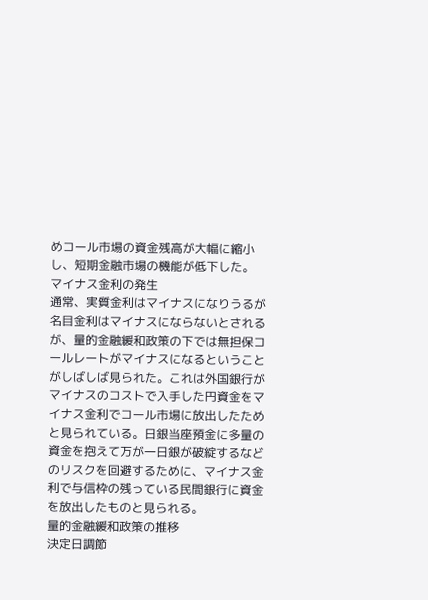めコール市場の資金残高が大幅に縮小し、短期金融市場の機能が低下した。
マイナス金利の発生
通常、実質金利はマイナスになりうるが名目金利はマイナスにならないとされるが、量的金融緩和政策の下では無担保コールレートがマイナスになるということがしばしば見られた。これは外国銀行がマイナスのコストで入手した円資金をマイナス金利でコール市場に放出したためと見られている。日銀当座預金に多量の資金を抱えて万が一日銀が破綻するなどのリスクを回避するために、マイナス金利で与信枠の残っている民間銀行に資金を放出したものと見られる。
量的金融緩和政策の推移
決定日調節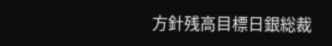方針残高目標日銀総裁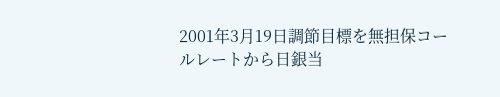2001年3月19日調節目標を無担保コールレートから日銀当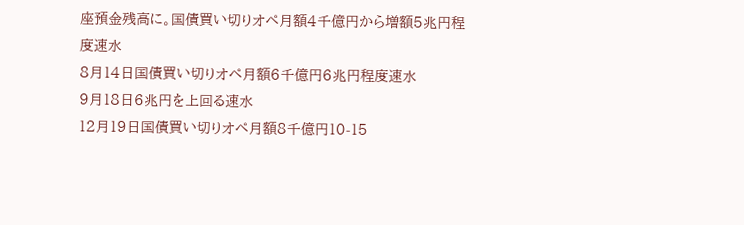座預金残高に。国債買い切りオペ月額4千億円から増額5兆円程度速水
8月14日国債買い切りオペ月額6千億円6兆円程度速水
9月18日6兆円を上回る速水
12月19日国債買い切りオペ月額8千億円10-15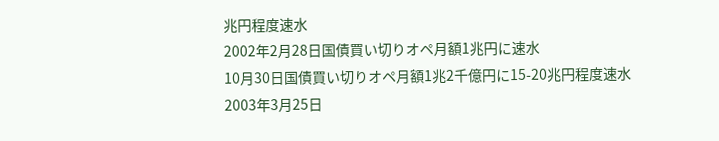兆円程度速水
2002年2月28日国債買い切りオペ月額1兆円に速水
10月30日国債買い切りオペ月額1兆2千億円に15-20兆円程度速水
2003年3月25日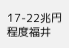17-22兆円程度福井